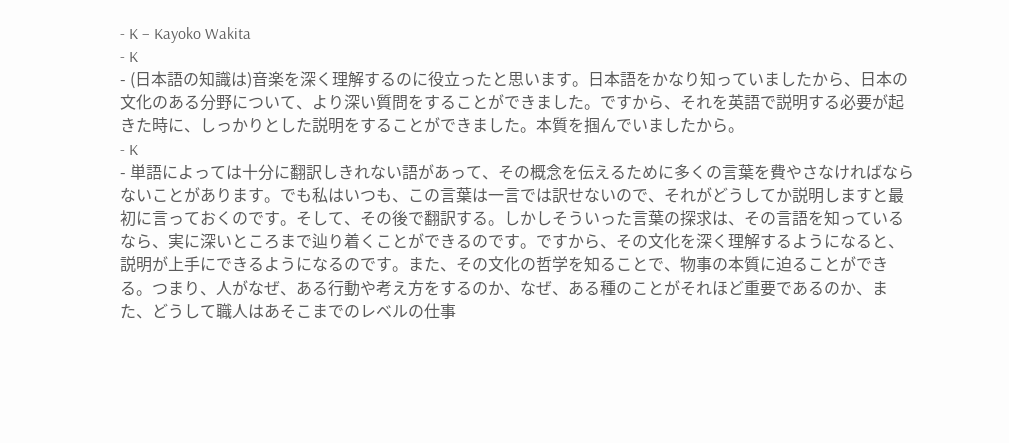- K – Kayoko Wakita
- K
- (日本語の知識は)音楽を深く理解するのに役立ったと思います。日本語をかなり知っていましたから、日本の文化のある分野について、より深い質問をすることができました。ですから、それを英語で説明する必要が起きた時に、しっかりとした説明をすることができました。本質を掴んでいましたから。
- K
- 単語によっては十分に翻訳しきれない語があって、その概念を伝えるために多くの言葉を費やさなければならないことがあります。でも私はいつも、この言葉は一言では訳せないので、それがどうしてか説明しますと最初に言っておくのです。そして、その後で翻訳する。しかしそういった言葉の探求は、その言語を知っているなら、実に深いところまで辿り着くことができるのです。ですから、その文化を深く理解するようになると、説明が上手にできるようになるのです。また、その文化の哲学を知ることで、物事の本質に迫ることができる。つまり、人がなぜ、ある行動や考え方をするのか、なぜ、ある種のことがそれほど重要であるのか、また、どうして職人はあそこまでのレベルの仕事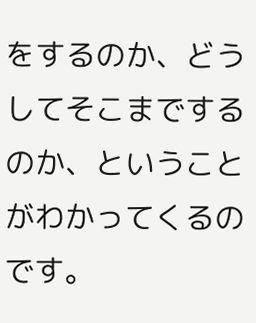をするのか、どうしてそこまでするのか、ということがわかってくるのです。